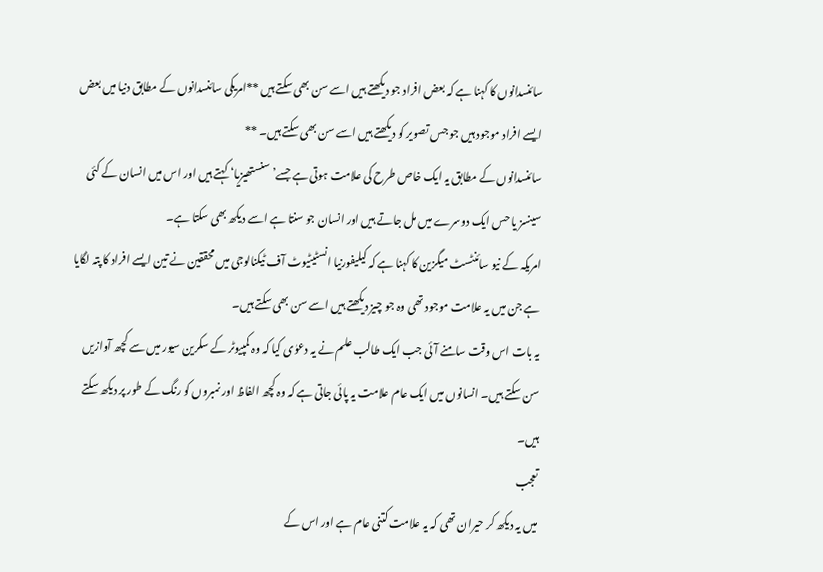سائنسدانوں کا کہنا ہے کہ بعض افراد جو دیکھتے ہیں اسے سن بھی سکتے ہیں **امریکی سائنسدانوں کے مطابق دنیا میں بعض ایسے افراد موجود ہیں جو جس تصویر کو دیکھتے ہیں اسے سن بھی سکتے ہیں۔ **
سائنسدانوں کے مطابق یہ ایک خاص طرح کی علامت ہوتی ہے جسے’سنستھیزیا‘ کہتے ہیں اور اس میں انسان کے کئی سینسز یا حس ایک دوسرے میں مل جاتے ہیں اور انسان جو سنتا ہے اسے دیکھ بھی سکتا ہے۔
امریکہ کے نیو سائنٹسٹ میگزین کا کہنا ہے کہ کیلیفورنیا انسٹیٹیوٹ آف ٹیکنالوجی میں محققین نے تین ایسے افراد کا پتہ لگایا ہے جن میں یہ علامت موجود تھی وہ جو چيز دیکھتے ہیں اسے سن بھی سکتے ہیں۔
یہ بات اس وقت سامنے آئی جب ایک طالب علم نے یہ دعوٰی کیا کہ وہ کمپیوٹر کے سکرین سیور میں سے کچھ آوازیں سن سکتے ہیں۔ انسانوں میں ایک عام علامت یہ پائی جاتی ہے کہ وہ کچھ الفاظ اور نمبروں کو رنگ کے طور پر دیکھ سکتے ہیں۔
تعجب
میں یہ دیکھ کر حیران تھی کہ یہ علامت کتنی عام ہے اور اس کے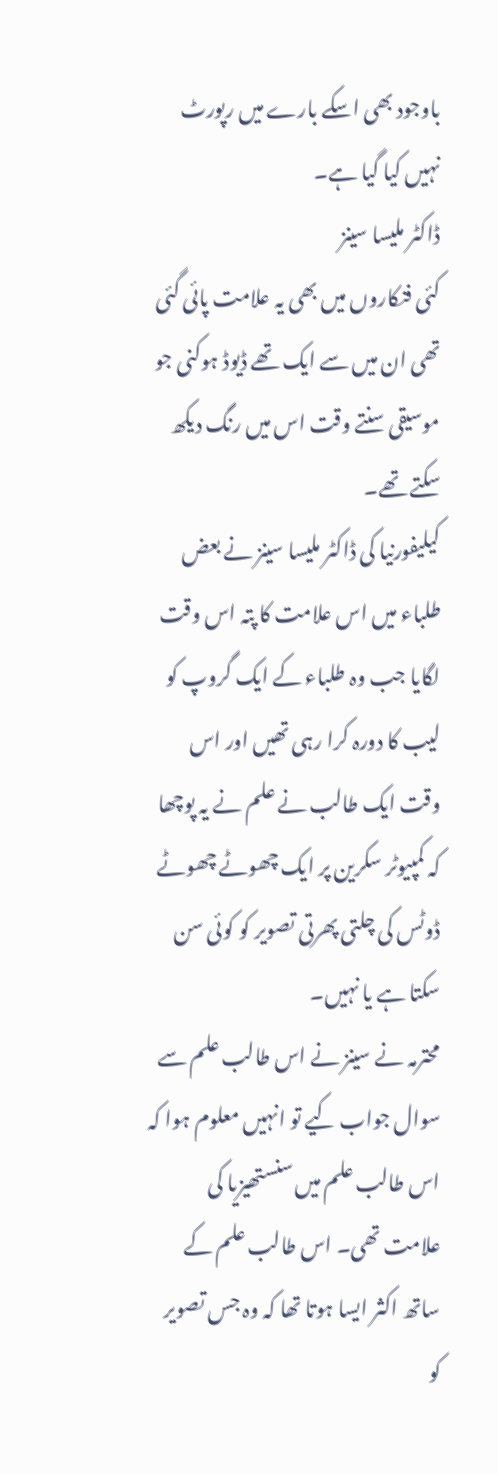باوجود بھی اسکے بارے میں رپورٹ نہیں کیا گیا ہے۔
ڈاکٹر ملیسا سینز
کئی فنکاروں میں بھی یہ علامت پائی گئی تھی ان میں سے ایک تھے ڈیوڈ ہوکنی جو موسیقی سنتے وقت اس میں رنگ دیکھ سکتے تھے۔
کیلیفورنیا کی ڈاکٹر ملیسا سینز نے بعض طلباء میں اس علامت کا پتہ اس وقت لگایا جب وہ طلباء کے ایک گروپ کو لیب کا دورہ کرا رہی تھیں اور اس وقت ایک طالب نے علم نے یہ پوچھا کہ کمپیوٹر سکرین پر ایک چھوٹے چھوٹے ڈوٹس کی چلتی پھرتی تصویر کو کوئی سن سکتا ہے یا نہیں۔
محترمہ نے سینز نے اس طالب علم سے سوال جواب کیے تو انہیں معلوم ہوا کہ اس طالب علم میں سنستھیزیا کی علامت تھی۔ اس طالب علم کے ساتھ اکثر ایسا ہوتا تھا کہ وہ جس تصویر کو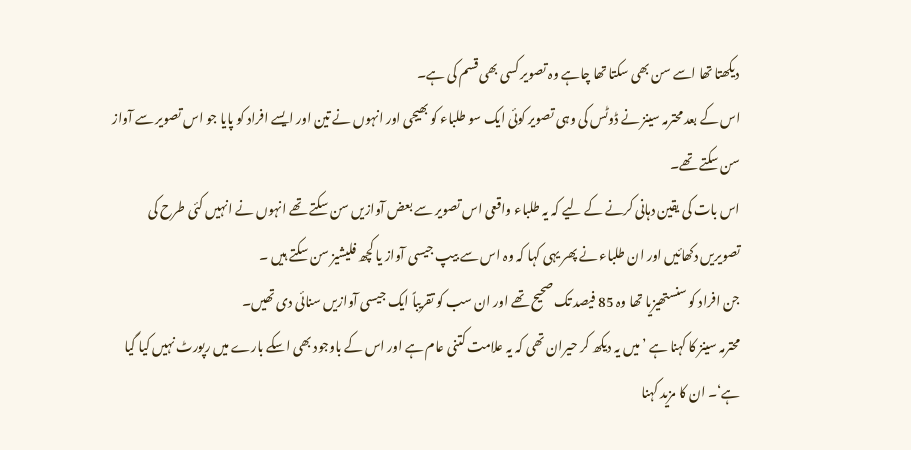دیکھتا تھا اسے سن بھی سکتا تھا چاہے وہ تصویر کسی بھی قسم کی ہے۔
اس کے بعد محترمہ سینز نے ڈوٹس کی وہی تصویر کوئی ایک سو طلباء کو بھیجی اور انہوں نے تین اور ایسے افراد کو پایا جو اس تصویر سے آواز سن سکتے تھے۔
اس بات کی یقین دہانی کرنے کے لیے کہ یہ طلباء واقعی اس تصویر سے بعض آوازیں سن سکتے تھے انہوں نے انہیں کئی طرح کی تصویریں دکھائیں اور ان طلباء نے پھر یہی کہا کہ وہ اس سے بیپ جیسی آواز یا کچھ فلیشیز سن سکتے ہیں ۔
جن افراد کو سنستھیزیا تھا وہ 85 فیصد تک صحیح تھے اور ان سب کو تقریباً ایک جیسی آوازیں سنائی دی تھیں۔
محترمہ سینز کا کہنا ہے ’ میں یہ دیکھ کر حیران تھی کہ یہ علامت کتنی عام ہے اور اس کے باوجود بھی اسکے بارے میں رپورٹ نہیں کیا گیا ہے‘۔ ان کا مزید کہنا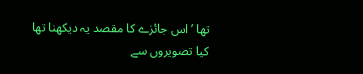تھا ’اس جائزے کا مقصد یہ دیکھنا تھا کیا تصویروں سے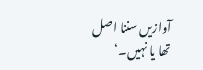آوازیں سننا اصل تھا یا نہیں۔‘